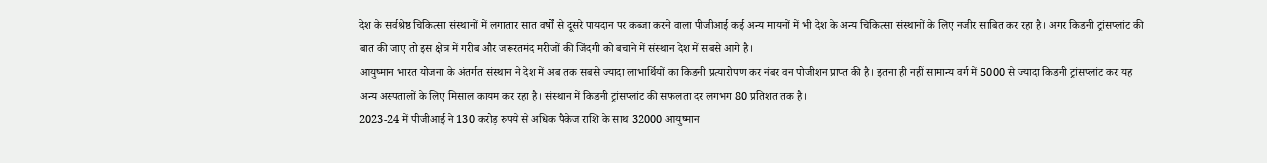देश के सर्वश्रेष्ठ चिकित्सा संस्थानों में लगातार सात वर्षों से दूसरे पायदान पर कब्जा करने वाला पीजीआई कई अन्य मायनों में भी देश के अन्य चिकित्सा संस्थानों के लिए नजीर साबित कर रहा है। अगर किडनी ट्रांसप्लांट की बात की जाए तो इस क्षेत्र में गरीब और जरूरतमंद मरीजों की जिंदगी को बचाने में संस्थान देश में सबसे आगे है।
आयुष्मान भारत योजना के अंतर्गत संस्थान ने देश में अब तक सबसे ज्यादा लाभार्थियों का किडनी प्रत्यारोपण कर नंबर वन पोजीशन प्राप्त की है। इतना ही नहीं सामान्य वर्ग में 5000 से ज्यादा किडनी ट्रांसप्लांट कर यह अन्य अस्पतालों के लिए मिसाल कायम कर रहा है। संस्थान में किडनी ट्रांसप्लांट की सफलता दर लगभग 80 प्रतिशत तक है।
2023-24 में पीजीआई ने 130 करोड़ रुपये से अधिक पैकेज राशि के साथ 32000 आयुष्मान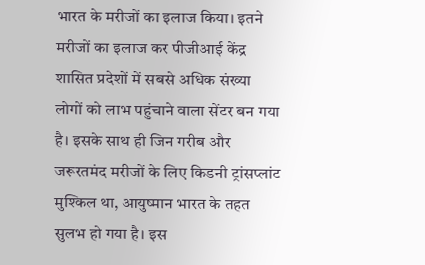भारत के मरीजों का इलाज किया। इतने मरीजों का इलाज कर पीजीआई केंद्र शासित प्रदेशों में सबसे अधिक संख्या लोगों को लाभ पहुंचाने वाला सेंटर बन गया है। इसके साथ ही जिन गरीब और जरूरतमंद मरीजों के लिए किडनी ट्रांसप्लांट मुश्किल था, आयुष्मान भारत के तहत सुलभ हो गया है। इस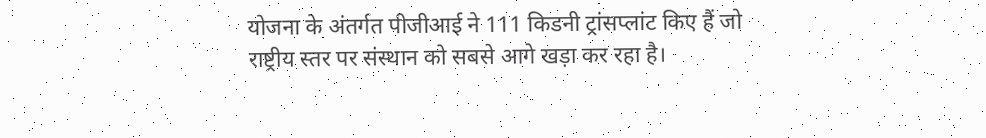योजना के अंतर्गत पीजीआई ने 111 किडनी ट्रांसप्लांट किए हैं जो राष्ट्रीय स्तर पर संस्थान को सबसे आगे खड़ा कर रहा है।